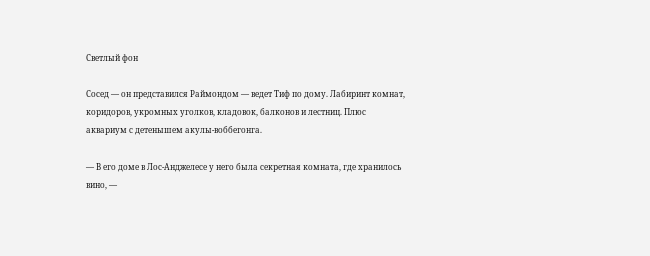Светлый фон

Сосед — он представился Раймондом — ведет Тиф по дому. Лабиринт комнат, коридоров, укромных уголков, кладовок, балконов и лестниц. Плюс аквариум с детенышем акулы-воббегонга.

— В его доме в Лос-Анджелесе у него была секретная комната, где хранилось вино, —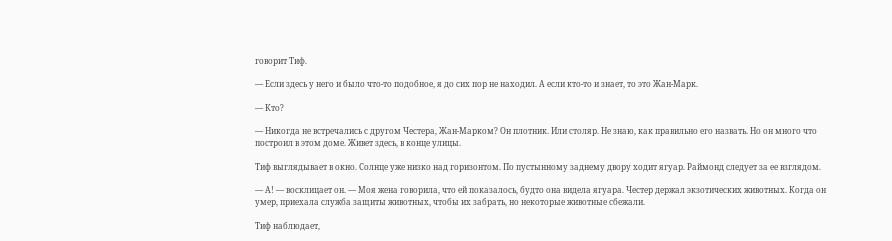говорит Тиф.

— Если здесь у него и было что-то подобное, я до сих пор не находил. А если кто-то и знает, то это Жан-Марк.

— Кто?

— Никогда не встречались с другом Честера, Жан-Марком? Он плотник. Или столяр. Не знаю, как правильно его назвать. Но он много что построил в этом доме. Живет здесь, в конце улицы.

Тиф выглядывает в окно. Солнце уже низко над горизонтом. По пустынному заднему двору ходит ягуар. Раймонд следует за ее взглядом.

— А! — восклицает он. — Моя жена говорила, что ей показалось, будто она видела ягуара. Честер держал экзотических животных. Когда он умер, приехала служба защиты животных, чтобы их забрать, но некоторые животные сбежали.

Тиф наблюдает,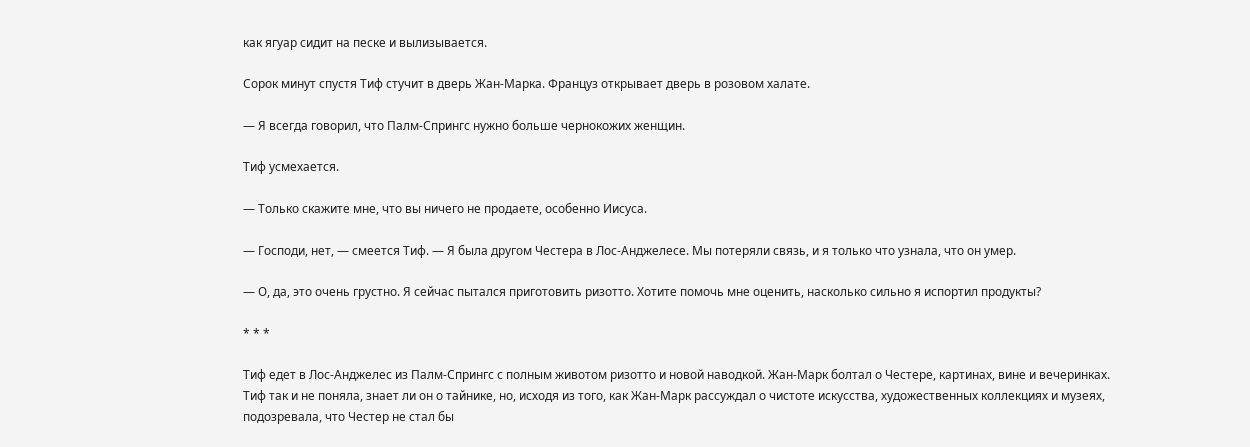как ягуар сидит на песке и вылизывается.

Сорок минут спустя Тиф стучит в дверь Жан-Марка. Француз открывает дверь в розовом халате.

— Я всегда говорил, что Палм-Спрингс нужно больше чернокожих женщин.

Тиф усмехается.

— Только скажите мне, что вы ничего не продаете, особенно Иисуса.

— Господи, нет, — смеется Тиф. — Я была другом Честера в Лос-Анджелесе. Мы потеряли связь, и я только что узнала, что он умер.

— О, да, это очень грустно. Я сейчас пытался приготовить ризотто. Хотите помочь мне оценить, насколько сильно я испортил продукты?

* * *

Тиф едет в Лос-Анджелес из Палм-Спрингс с полным животом ризотто и новой наводкой. Жан-Марк болтал о Честере, картинах, вине и вечеринках. Тиф так и не поняла, знает ли он о тайнике, но, исходя из того, как Жан-Марк рассуждал о чистоте искусства, художественных коллекциях и музеях, подозревала, что Честер не стал бы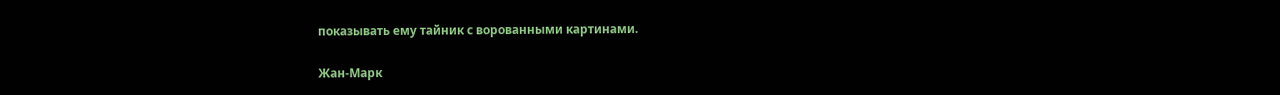показывать ему тайник с ворованными картинами.

Жан-Марк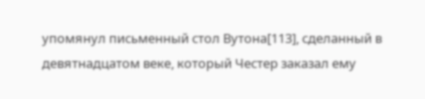упомянул письменный стол Вутона[113], сделанный в девятнадцатом веке, который Честер заказал ему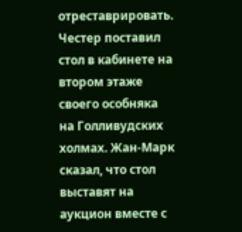отреставрировать. Честер поставил стол в кабинете на втором этаже своего особняка на Голливудских холмах. Жан-Марк сказал, что стол выставят на аукцион вместе с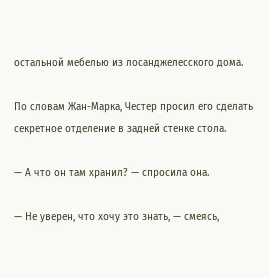остальной мебелью из лосанджелесского дома.

По словам Жан-Марка, Честер просил его сделать секретное отделение в задней стенке стола.

— А что он там хранил? — спросила она.

— Не уверен, что хочу это знать, — смеясь,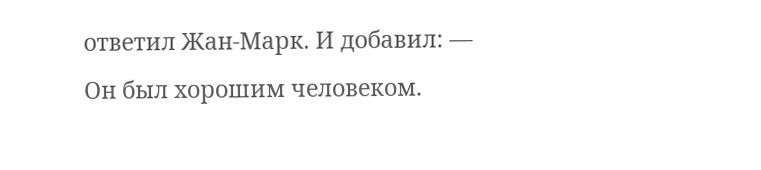ответил Жан-Марк. И добавил: — Он был хорошим человеком.